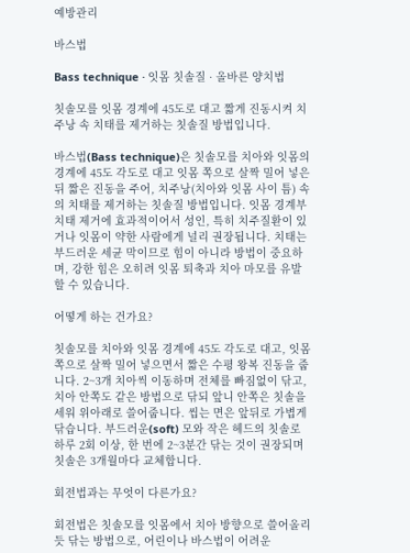예방관리

바스법

Bass technique · 잇몸 칫솔질 · 올바른 양치법

칫솔모를 잇몸 경계에 45도로 대고 짧게 진동시켜 치주낭 속 치태를 제거하는 칫솔질 방법입니다.

바스법(Bass technique)은 칫솔모를 치아와 잇몸의 경계에 45도 각도로 대고 잇몸 쪽으로 살짝 밀어 넣은 뒤 짧은 진동을 주어, 치주낭(치아와 잇몸 사이 틈) 속의 치태를 제거하는 칫솔질 방법입니다. 잇몸 경계부 치태 제거에 효과적이어서 성인, 특히 치주질환이 있거나 잇몸이 약한 사람에게 널리 권장됩니다. 치태는 부드러운 세균 막이므로 힘이 아니라 방법이 중요하며, 강한 힘은 오히려 잇몸 퇴축과 치아 마모를 유발할 수 있습니다.

어떻게 하는 건가요?

칫솔모를 치아와 잇몸 경계에 45도 각도로 대고, 잇몸 쪽으로 살짝 밀어 넣으면서 짧은 수평 왕복 진동을 줍니다. 2~3개 치아씩 이동하며 전체를 빠짐없이 닦고, 치아 안쪽도 같은 방법으로 닦되 앞니 안쪽은 칫솔을 세워 위아래로 쓸어줍니다. 씹는 면은 앞뒤로 가볍게 닦습니다. 부드러운(soft) 모와 작은 헤드의 칫솔로 하루 2회 이상, 한 번에 2~3분간 닦는 것이 권장되며 칫솔은 3개월마다 교체합니다.

회전법과는 무엇이 다른가요?

회전법은 칫솔모를 잇몸에서 치아 방향으로 쓸어올리듯 닦는 방법으로, 어린이나 바스법이 어려운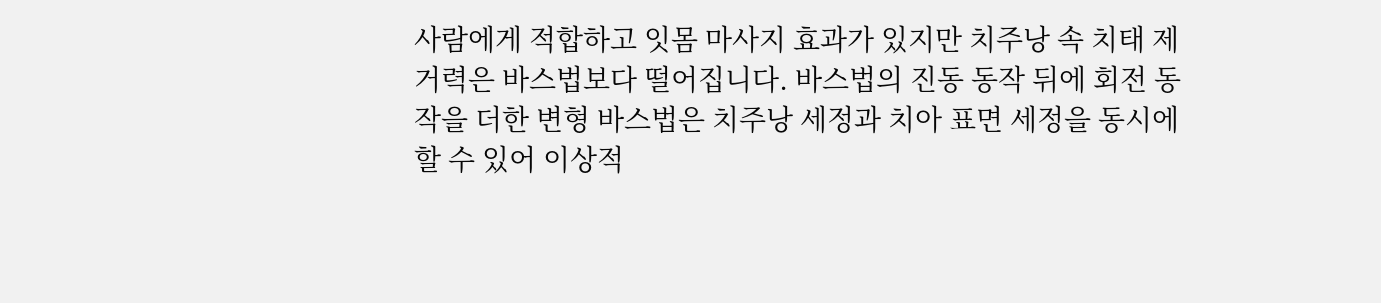사람에게 적합하고 잇몸 마사지 효과가 있지만 치주낭 속 치태 제거력은 바스법보다 떨어집니다. 바스법의 진동 동작 뒤에 회전 동작을 더한 변형 바스법은 치주낭 세정과 치아 표면 세정을 동시에 할 수 있어 이상적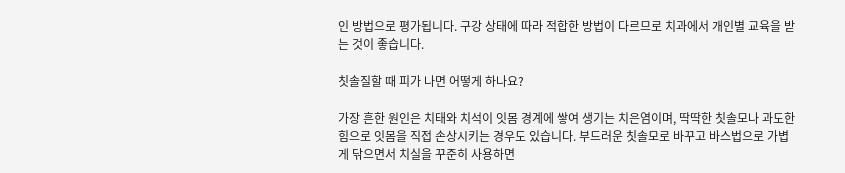인 방법으로 평가됩니다. 구강 상태에 따라 적합한 방법이 다르므로 치과에서 개인별 교육을 받는 것이 좋습니다.

칫솔질할 때 피가 나면 어떻게 하나요?

가장 흔한 원인은 치태와 치석이 잇몸 경계에 쌓여 생기는 치은염이며, 딱딱한 칫솔모나 과도한 힘으로 잇몸을 직접 손상시키는 경우도 있습니다. 부드러운 칫솔모로 바꾸고 바스법으로 가볍게 닦으면서 치실을 꾸준히 사용하면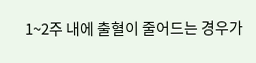1~2주 내에 출혈이 줄어드는 경우가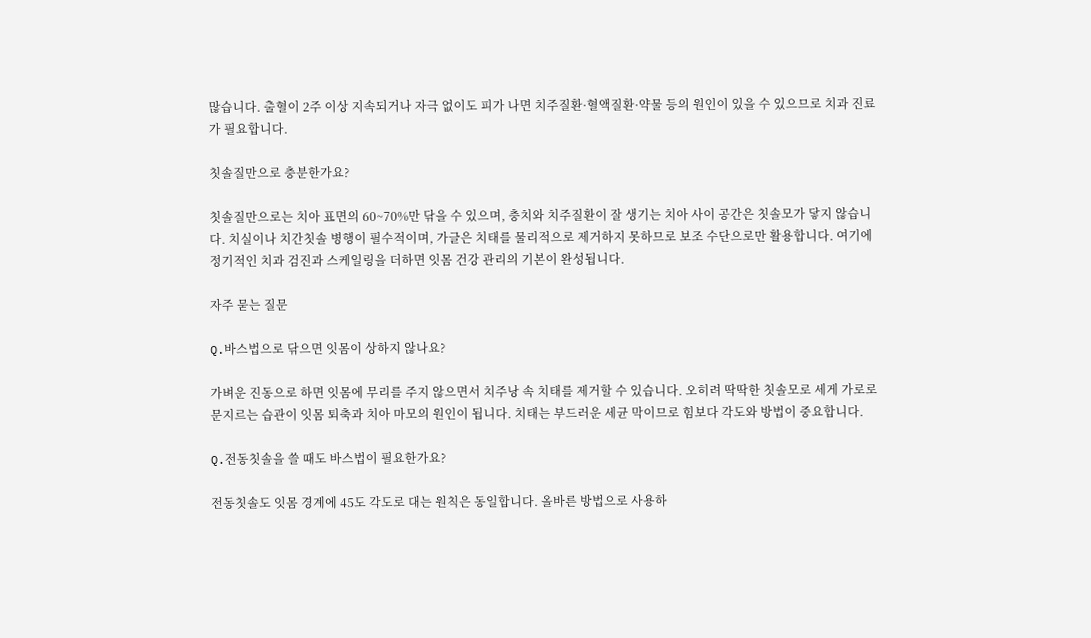많습니다. 출혈이 2주 이상 지속되거나 자극 없이도 피가 나면 치주질환·혈액질환·약물 등의 원인이 있을 수 있으므로 치과 진료가 필요합니다.

칫솔질만으로 충분한가요?

칫솔질만으로는 치아 표면의 60~70%만 닦을 수 있으며, 충치와 치주질환이 잘 생기는 치아 사이 공간은 칫솔모가 닿지 않습니다. 치실이나 치간칫솔 병행이 필수적이며, 가글은 치태를 물리적으로 제거하지 못하므로 보조 수단으로만 활용합니다. 여기에 정기적인 치과 검진과 스케일링을 더하면 잇몸 건강 관리의 기본이 완성됩니다.

자주 묻는 질문

Q.바스법으로 닦으면 잇몸이 상하지 않나요?

가벼운 진동으로 하면 잇몸에 무리를 주지 않으면서 치주낭 속 치태를 제거할 수 있습니다. 오히려 딱딱한 칫솔모로 세게 가로로 문지르는 습관이 잇몸 퇴축과 치아 마모의 원인이 됩니다. 치태는 부드러운 세균 막이므로 힘보다 각도와 방법이 중요합니다.

Q.전동칫솔을 쓸 때도 바스법이 필요한가요?

전동칫솔도 잇몸 경계에 45도 각도로 대는 원칙은 동일합니다. 올바른 방법으로 사용하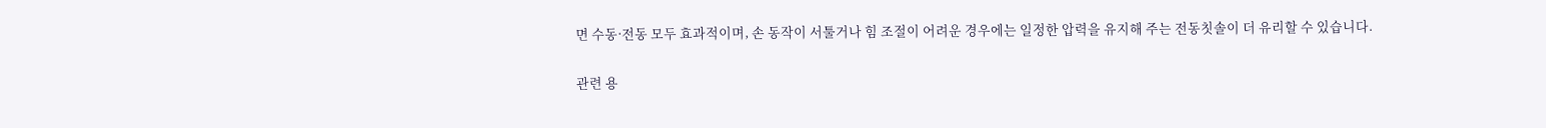면 수동·전동 모두 효과적이며, 손 동작이 서툴거나 힘 조절이 어려운 경우에는 일정한 압력을 유지해 주는 전동칫솔이 더 유리할 수 있습니다.

관련 용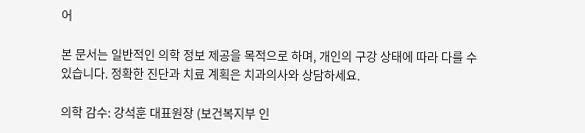어

본 문서는 일반적인 의학 정보 제공을 목적으로 하며, 개인의 구강 상태에 따라 다를 수 있습니다. 정확한 진단과 치료 계획은 치과의사와 상담하세요.

의학 감수: 강석훈 대표원장 (보건복지부 인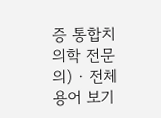증 통합치의학 전문의) · 전체 용어 보기